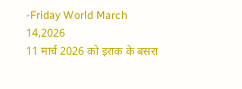-Friday World March 14,2026
11 मार्च 2026 को इराक के बसरा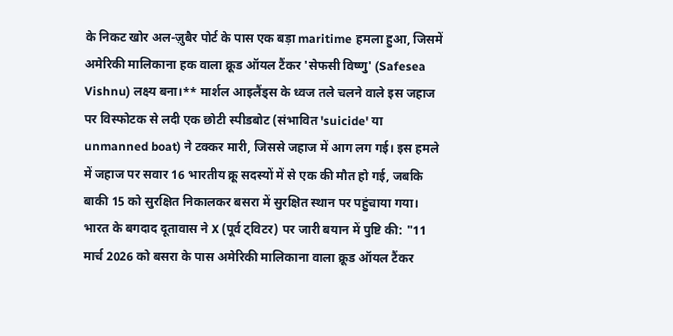के निकट खोर अल-ज़ुबैर पोर्ट के पास एक बड़ा maritime हमला हुआ, जिसमें अमेरिकी मालिकाना हक वाला क्रूड ऑयल टैंकर 'सेफसी विष्णु' (Safesea Vishnu) लक्ष्य बना।** मार्शल आइलैंड्स के ध्वज तले चलने वाले इस जहाज पर विस्फोटक से लदी एक छोटी स्पीडबोट (संभावित 'suicide' या unmanned boat) ने टक्कर मारी, जिससे जहाज में आग लग गई। इस हमले में जहाज पर सवार 16 भारतीय क्रू सदस्यों में से एक की मौत हो गई, जबकि बाकी 15 को सुरक्षित निकालकर बसरा में सुरक्षित स्थान पर पहुंचाया गया।
भारत के बगदाद दूतावास ने X (पूर्व ट्विटर) पर जारी बयान में पुष्टि की: "11 मार्च 2026 को बसरा के पास अमेरिकी मालिकाना वाला क्रूड ऑयल टैंकर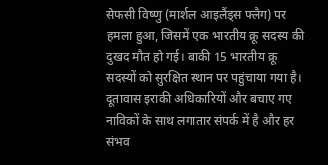सेफसी विष्णु (मार्शल आइलैंड्स फ्लैग) पर हमला हुआ, जिसमें एक भारतीय क्रू सदस्य की दुखद मौत हो गई। बाकी 15 भारतीय क्रू सदस्यों को सुरक्षित स्थान पर पहुंचाया गया है। दूतावास इराकी अधिकारियों और बचाए गए नाविकों के साथ लगातार संपर्क में है और हर संभव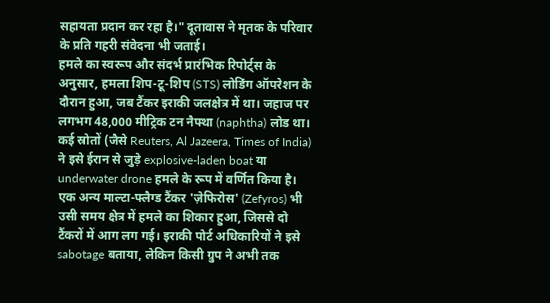सहायता प्रदान कर रहा है।" दूतावास ने मृतक के परिवार के प्रति गहरी संवेदना भी जताई।
हमले का स्वरूप और संदर्भ प्रारंभिक रिपोर्ट्स के अनुसार, हमला शिप-टू-शिप (STS) लोडिंग ऑपरेशन के दौरान हुआ, जब टैंकर इराकी जलक्षेत्र में था। जहाज पर लगभग 48,000 मीट्रिक टन नैफ्था (naphtha) लोड था। कई स्रोतों (जैसे Reuters, Al Jazeera, Times of India) ने इसे ईरान से जुड़े explosive-laden boat या underwater drone हमले के रूप में वर्णित किया है। एक अन्य माल्टा-फ्लैग्ड टैंकर 'ज़ेफिरोस' (Zefyros) भी उसी समय क्षेत्र में हमले का शिकार हुआ, जिससे दो टैंकरों में आग लग गई। इराकी पोर्ट अधिकारियों ने इसे sabotage बताया, लेकिन किसी ग्रुप ने अभी तक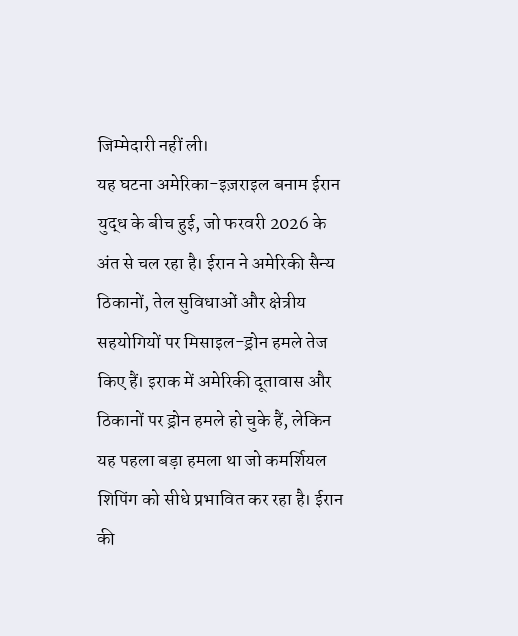जिम्मेदारी नहीं ली।
यह घटना अमेरिका-इज़राइल बनाम ईरान युद्ध के बीच हुई, जो फरवरी 2026 के अंत से चल रहा है। ईरान ने अमेरिकी सैन्य ठिकानों, तेल सुविधाओं और क्षेत्रीय सहयोगियों पर मिसाइल-ड्रोन हमले तेज किए हैं। इराक में अमेरिकी दूतावास और ठिकानों पर ड्रोन हमले हो चुके हैं, लेकिन यह पहला बड़ा हमला था जो कमर्शियल शिपिंग को सीधे प्रभावित कर रहा है। ईरान की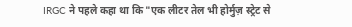IRGC ने पहले कहा था कि "एक लीटर तेल भी होर्मुज़ स्ट्रेट से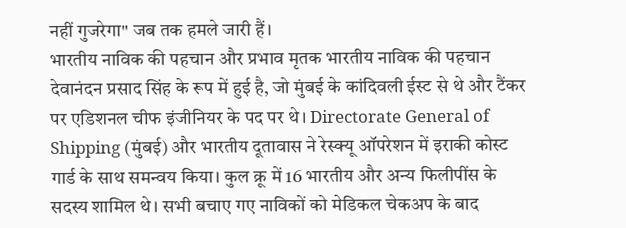नहीं गुजरेगा" जब तक हमले जारी हैं।
भारतीय नाविक की पहचान और प्रभाव मृतक भारतीय नाविक की पहचान देवानंदन प्रसाद सिंह के रूप में हुई है, जो मुंबई के कांदिवली ईस्ट से थे और टैंकर पर एडिशनल चीफ इंजीनियर के पद पर थे। Directorate General of Shipping (मुंबई) और भारतीय दूतावास ने रेस्क्यू ऑपरेशन में इराकी कोस्ट गार्ड के साथ समन्वय किया। कुल क्रू में 16 भारतीय और अन्य फिलीपींस के सदस्य शामिल थे। सभी बचाए गए नाविकों को मेडिकल चेकअप के बाद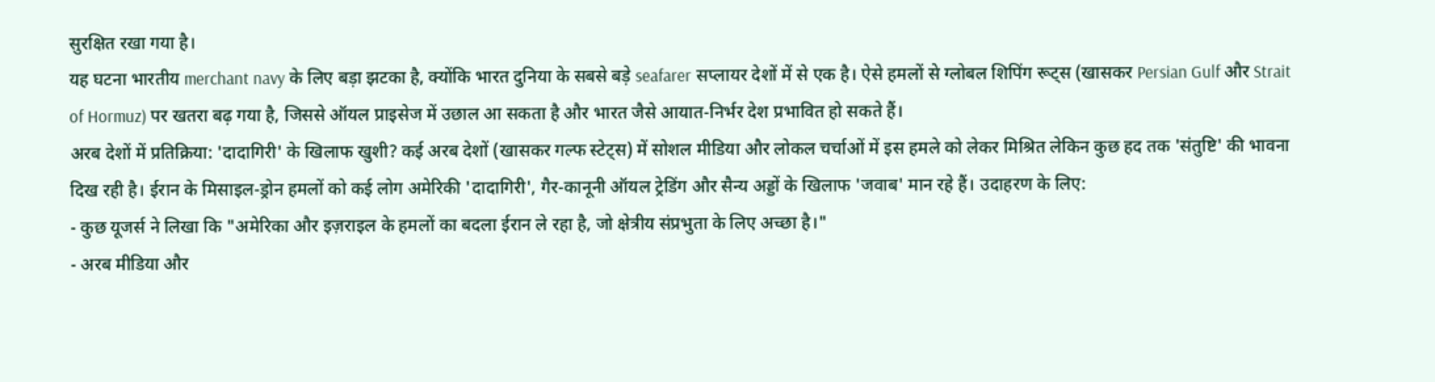सुरक्षित रखा गया है।
यह घटना भारतीय merchant navy के लिए बड़ा झटका है, क्योंकि भारत दुनिया के सबसे बड़े seafarer सप्लायर देशों में से एक है। ऐसे हमलों से ग्लोबल शिपिंग रूट्स (खासकर Persian Gulf और Strait of Hormuz) पर खतरा बढ़ गया है, जिससे ऑयल प्राइसेज में उछाल आ सकता है और भारत जैसे आयात-निर्भर देश प्रभावित हो सकते हैं।
अरब देशों में प्रतिक्रिया: 'दादागिरी' के खिलाफ खुशी? कई अरब देशों (खासकर गल्फ स्टेट्स) में सोशल मीडिया और लोकल चर्चाओं में इस हमले को लेकर मिश्रित लेकिन कुछ हद तक 'संतुष्टि' की भावना दिख रही है। ईरान के मिसाइल-ड्रोन हमलों को कई लोग अमेरिकी 'दादागिरी', गैर-कानूनी ऑयल ट्रेडिंग और सैन्य अड्डों के खिलाफ 'जवाब' मान रहे हैं। उदाहरण के लिए:
- कुछ यूजर्स ने लिखा कि "अमेरिका और इज़राइल के हमलों का बदला ईरान ले रहा है, जो क्षेत्रीय संप्रभुता के लिए अच्छा है।"
- अरब मीडिया और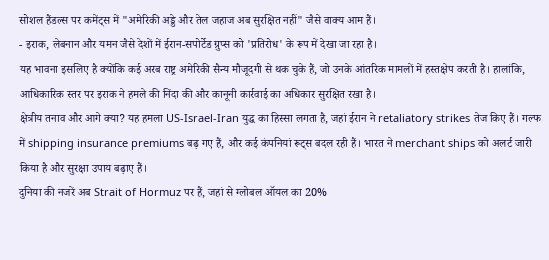सोशल हैंडल्स पर कमेंट्स में "अमेरिकी अड्डे और तेल जहाज अब सुरक्षित नहीं" जैसे वाक्य आम हैं।
- इराक, लेबनान और यमन जैसे देशों में ईरान-सपोर्टेड ग्रुप्स को 'प्रतिरोध' के रूप में देखा जा रहा है।
यह भावना इसलिए है क्योंकि कई अरब राष्ट्र अमेरिकी सैन्य मौजूदगी से थक चुके हैं, जो उनके आंतरिक मामलों में हस्तक्षेप करती है। हालांकि, आधिकारिक स्तर पर इराक ने हमले की निंदा की और कानूनी कार्रवाई का अधिकार सुरक्षित रखा है।
क्षेत्रीय तनाव और आगे क्या? यह हमला US-Israel-Iran युद्ध का हिस्सा लगता है, जहां ईरान ने retaliatory strikes तेज किए हैं। गल्फ में shipping insurance premiums बढ़ गए हैं, और कई कंपनियां रूट्स बदल रही हैं। भारत ने merchant ships को अलर्ट जारी किया है और सुरक्षा उपाय बढ़ाए हैं।
दुनिया की नजरें अब Strait of Hormuz पर हैं, जहां से ग्लोबल ऑयल का 20%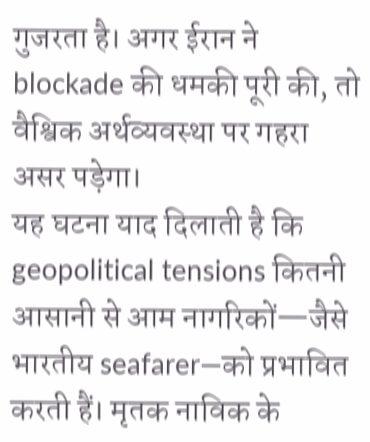गुजरता है। अगर ईरान ने blockade की धमकी पूरी की, तो वैश्विक अर्थव्यवस्था पर गहरा असर पड़ेगा।
यह घटना याद दिलाती है कि geopolitical tensions कितनी आसानी से आम नागरिकों—जैसे भारतीय seafarer—को प्रभावित करती हैं। मृतक नाविक के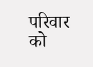परिवार को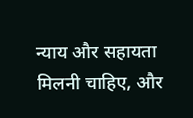न्याय और सहायता मिलनी चाहिए, और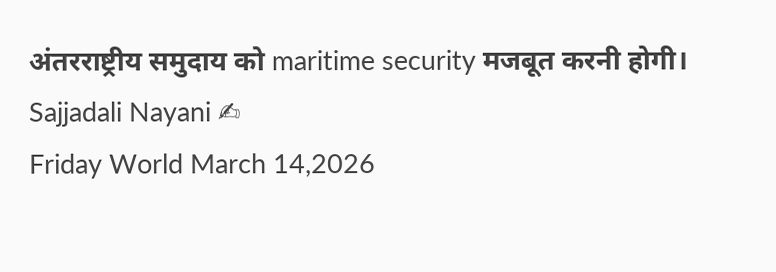अंतरराष्ट्रीय समुदाय को maritime security मजबूत करनी होगी।
Sajjadali Nayani ✍
Friday World March 14,2026